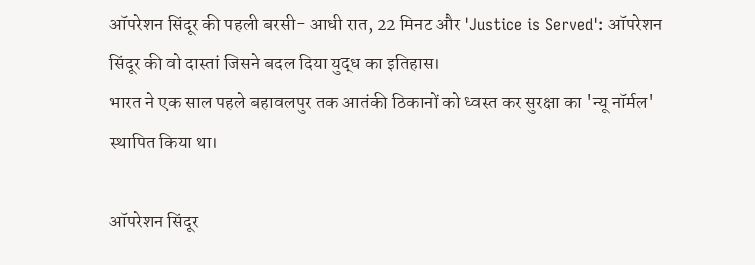ऑपरेशन सिंदूर की पहली बरसी- आधी रात, 22 मिनट और 'Justice is Served': ऑपरेशन सिंदूर की वो दास्तां जिसने बदल दिया युद्ध का इतिहास।
भारत ने एक साल पहले बहावलपुर तक आतंकी ठिकानों को ध्वस्त कर सुरक्षा का 'न्यू नॉर्मल' स्थापित किया था।

ऑपरेशन सिंदूर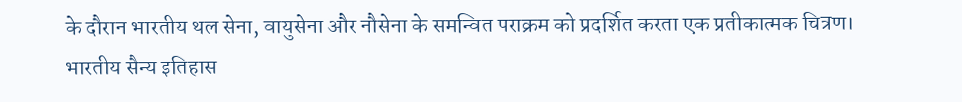के दौरान भारतीय थल सेना, वायुसेना और नौसेना के समन्वित पराक्रम को प्रदर्शित करता एक प्रतीकात्मक चित्रण।
भारतीय सैन्य इतिहास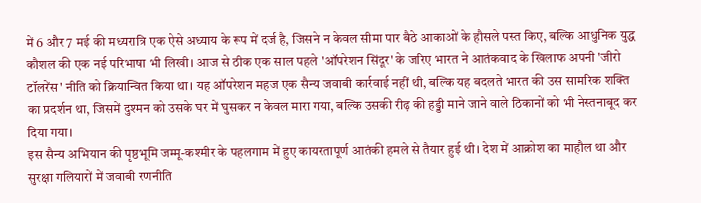में 6 और 7 मई की मध्यरात्रि एक ऐसे अध्याय के रूप में दर्ज है, जिसने न केवल सीमा पार बैठे आकाओं के हौसले पस्त किए, बल्कि आधुनिक युद्ध कौशल की एक नई परिभाषा भी लिखी। आज से ठीक एक साल पहले 'ऑपरेशन सिंदूर' के जरिए भारत ने आतंकवाद के खिलाफ अपनी 'जीरो टॉलरेंस' नीति को क्रियान्वित किया था। यह ऑपरेशन महज एक सैन्य जवाबी कार्रवाई नहीं थी, बल्कि यह बदलते भारत की उस सामरिक शक्ति का प्रदर्शन था, जिसमें दुश्मन को उसके घर में घुसकर न केवल मारा गया, बल्कि उसकी रीढ़ की हड्डी माने जाने वाले ठिकानों को भी नेस्तनाबूद कर दिया गया।
इस सैन्य अभियान की पृष्ठभूमि जम्मू-कश्मीर के पहलगाम में हुए कायरतापूर्ण आतंकी हमले से तैयार हुई थी। देश में आक्रोश का माहौल था और सुरक्षा गलियारों में जवाबी रणनीति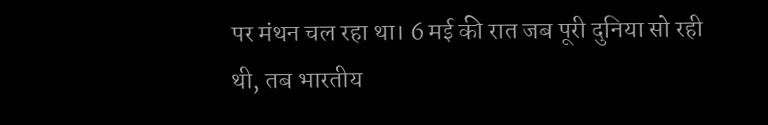पर मंथन चल रहा था। 6 मई की रात जब पूरी दुनिया सो रही थी, तब भारतीय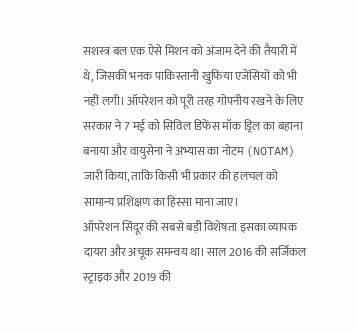सशस्त्र बल एक ऐसे मिशन को अंजाम देने की तैयारी में थे, जिसकी भनक पाकिस्तानी खुफिया एजेंसियों को भी नहीं लगी। ऑपरेशन को पूरी तरह गोपनीय रखने के लिए सरकार ने 7 मई को सिविल डिफेंस मॉक ड्रिल का बहाना बनाया और वायुसेना ने अभ्यास का नोटम (NOTAM) जारी किया, ताकि किसी भी प्रकार की हलचल को सामान्य प्रशिक्षण का हिस्सा माना जाए।
ऑपरेशन सिंदूर की सबसे बड़ी विशेषता इसका व्यापक दायरा और अचूक समन्वय था। साल 2016 की सर्जिकल स्ट्राइक और 2019 की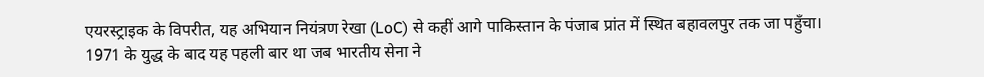एयरस्ट्राइक के विपरीत, यह अभियान नियंत्रण रेखा (LoC) से कहीं आगे पाकिस्तान के पंजाब प्रांत में स्थित बहावलपुर तक जा पहुँचा। 1971 के युद्ध के बाद यह पहली बार था जब भारतीय सेना ने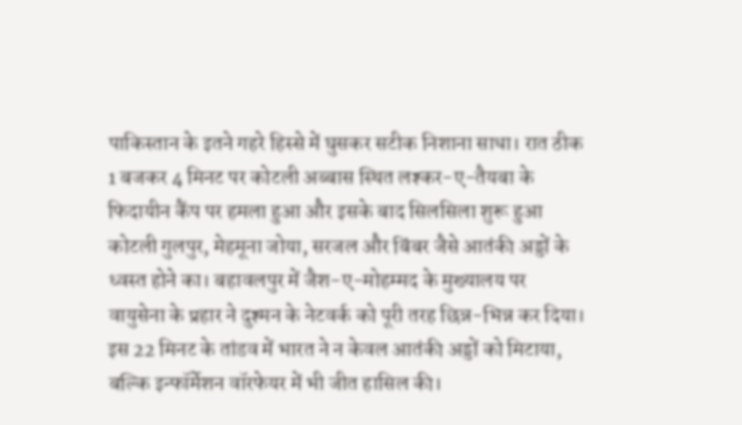पाकिस्तान के इतने गहरे हिस्से में घुसकर सटीक निशाना साधा। रात ठीक 1 बजकर 4 मिनट पर कोटली अब्बास स्थित लश्कर-ए-तैयबा के फिदायीन कैंप पर हमला हुआ और इसके बाद सिलसिला शुरू हुआ कोटली गुलपुर, मेहमूना जोया, सरजल और बिंबर जैसे आतंकी अड्डों के ध्वस्त होने का। बहावलपुर में जैश-ए-मोहम्मद के मुख्यालय पर वायुसेना के प्रहार ने दुश्मन के नेटवर्क को पूरी तरह छिन्न-भिन्न कर दिया।
इस 22 मिनट के तांडव में भारत ने न केवल आतंकी अड्डों को मिटाया, बल्कि इन्फॉर्मेशन वॉरफेयर में भी जीत हासिल की।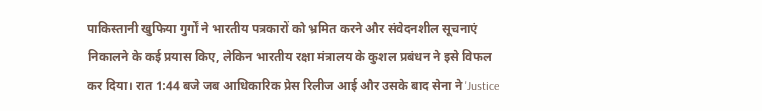पाकिस्तानी खुफिया गुर्गों ने भारतीय पत्रकारों को भ्रमित करने और संवेदनशील सूचनाएं निकालने के कई प्रयास किए, लेकिन भारतीय रक्षा मंत्रालय के कुशल प्रबंधन ने इसे विफल कर दिया। रात 1:44 बजे जब आधिकारिक प्रेस रिलीज आई और उसके बाद सेना ने 'Justice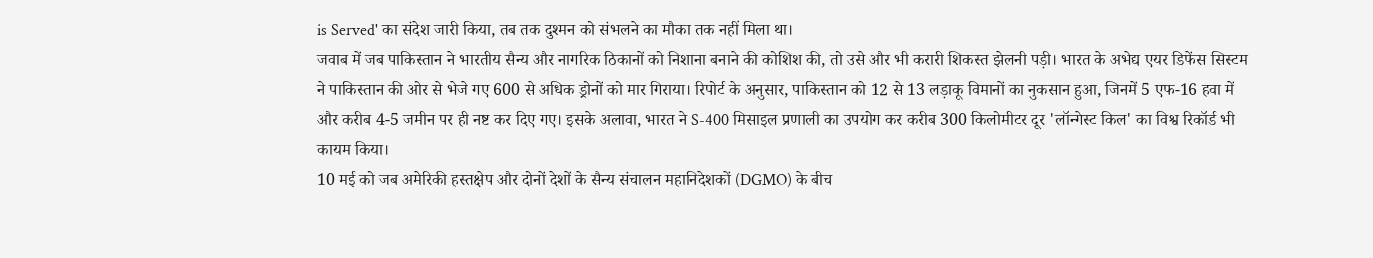is Served' का संदेश जारी किया, तब तक दुश्मन को संभलने का मौका तक नहीं मिला था।
जवाब में जब पाकिस्तान ने भारतीय सैन्य और नागरिक ठिकानों को निशाना बनाने की कोशिश की, तो उसे और भी करारी शिकस्त झेलनी पड़ी। भारत के अभेद्य एयर डिफेंस सिस्टम ने पाकिस्तान की ओर से भेजे गए 600 से अधिक ड्रोनों को मार गिराया। रिपोर्ट के अनुसार, पाकिस्तान को 12 से 13 लड़ाकू विमानों का नुकसान हुआ, जिनमें 5 एफ-16 हवा में और करीब 4-5 जमीन पर ही नष्ट कर दिए गए। इसके अलावा, भारत ने S-400 मिसाइल प्रणाली का उपयोग कर करीब 300 किलोमीटर दूर 'लॉन्गेस्ट किल' का विश्व रिकॉर्ड भी कायम किया।
10 मई को जब अमेरिकी हस्तक्षेप और दोनों देशों के सैन्य संचालन महानिदेशकों (DGMO) के बीच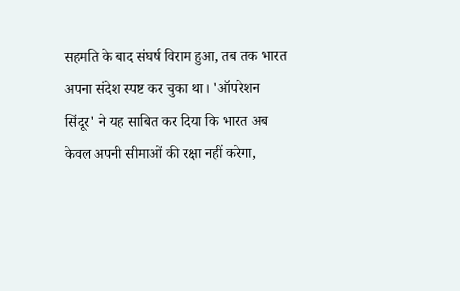सहमति के बाद संघर्ष विराम हुआ, तब तक भारत अपना संदेश स्पष्ट कर चुका था। 'ऑपरेशन सिंदूर' ने यह साबित कर दिया कि भारत अब केवल अपनी सीमाओं की रक्षा नहीं करेगा,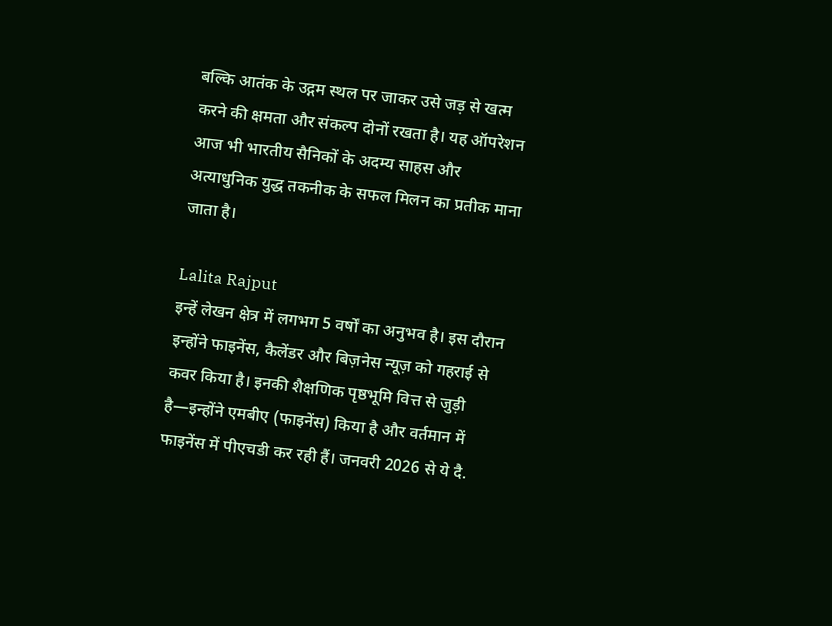बल्कि आतंक के उद्गम स्थल पर जाकर उसे जड़ से खत्म करने की क्षमता और संकल्प दोनों रखता है। यह ऑपरेशन आज भी भारतीय सैनिकों के अदम्य साहस और अत्याधुनिक युद्ध तकनीक के सफल मिलन का प्रतीक माना जाता है।

Lalita Rajput
इन्हें लेखन क्षेत्र में लगभग 5 वर्षों का अनुभव है। इस दौरान इन्होंने फाइनेंस, कैलेंडर और बिज़नेस न्यूज़ को गहराई से कवर किया है। इनकी शैक्षणिक पृष्ठभूमि वित्त से जुड़ी है—इन्होंने एमबीए (फाइनेंस) किया है और वर्तमान में फाइनेंस में पीएचडी कर रही हैं। जनवरी 2026 से ये दै.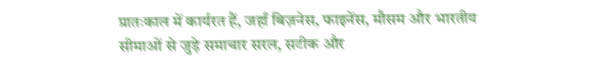प्रातःकाल में कार्यरत हैं, जहाँ बिज़नेस, फाइनेंस, मौसम और भारतीय सीमाओं से जुड़े समाचार सरल, सटीक और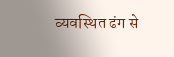व्यवस्थित ढंग से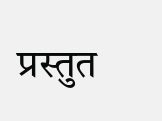प्रस्तुत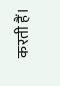करती हैं।